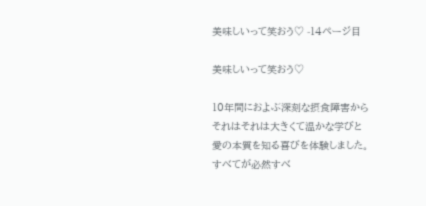美味しいって笑おう♡ -14ページ目

美味しいって笑おう♡

10年間におよぶ深刻な摂食障害から
それはそれは大きくて温かな学びと
愛の本質を知る喜びを体験しました。
すべてが必然すべ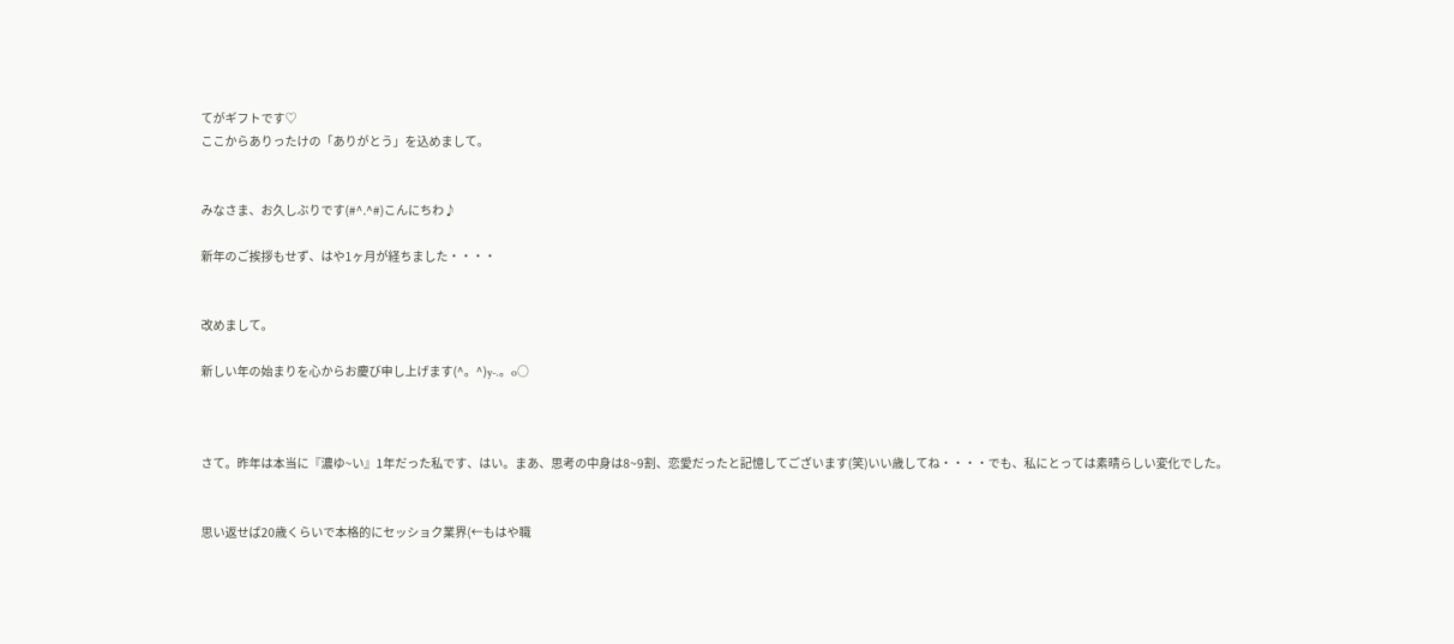てがギフトです♡
ここからありったけの「ありがとう」を込めまして。


みなさま、お久しぶりです(#^.^#)こんにちわ♪

新年のご挨拶もせず、はや1ヶ月が経ちました・・・・


改めまして。

新しい年の始まりを心からお慶び申し上げます(^。^)y-.。o○



さて。昨年は本当に『濃ゆ~い』1年だった私です、はい。まあ、思考の中身は8~9割、恋愛だったと記憶してございます(笑)いい歳してね・・・・でも、私にとっては素晴らしい変化でした。


思い返せば20歳くらいで本格的にセッショク業界(←もはや職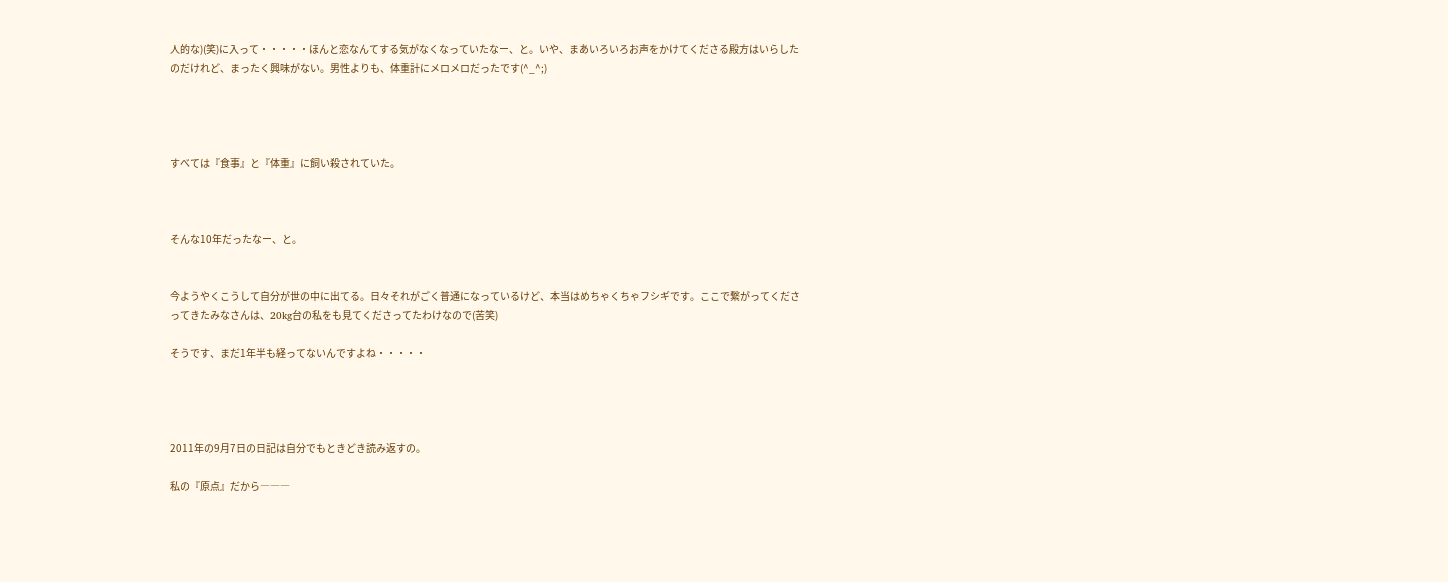人的な)(笑)に入って・・・・・ほんと恋なんてする気がなくなっていたなー、と。いや、まあいろいろお声をかけてくださる殿方はいらしたのだけれど、まったく興味がない。男性よりも、体重計にメロメロだったです(^_^;)




すべては『食事』と『体重』に飼い殺されていた。



そんな10年だったなー、と。


今ようやくこうして自分が世の中に出てる。日々それがごく普通になっているけど、本当はめちゃくちゃフシギです。ここで繋がってくださってきたみなさんは、20kg台の私をも見てくださってたわけなので(苦笑)

そうです、まだ1年半も経ってないんですよね・・・・・




2011年の9月7日の日記は自分でもときどき読み返すの。

私の『原点』だから―――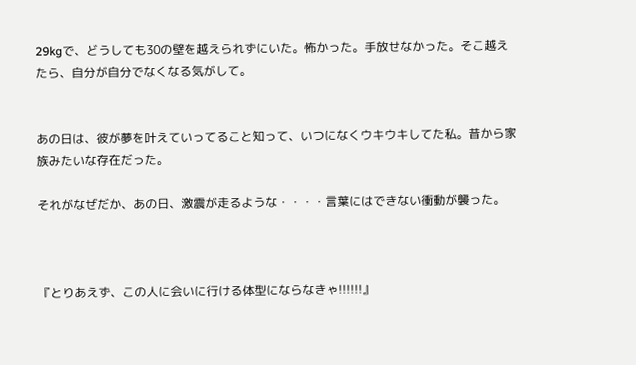29kgで、どうしても30の壁を越えられずにいた。怖かった。手放せなかった。そこ越えたら、自分が自分でなくなる気がして。


あの日は、彼が夢を叶えていってること知って、いつになくウキウキしてた私。昔から家族みたいな存在だった。

それがなぜだか、あの日、激震が走るような・・・・言葉にはできない衝動が襲った。



『とりあえず、この人に会いに行ける体型にならなきゃ!!!!!!』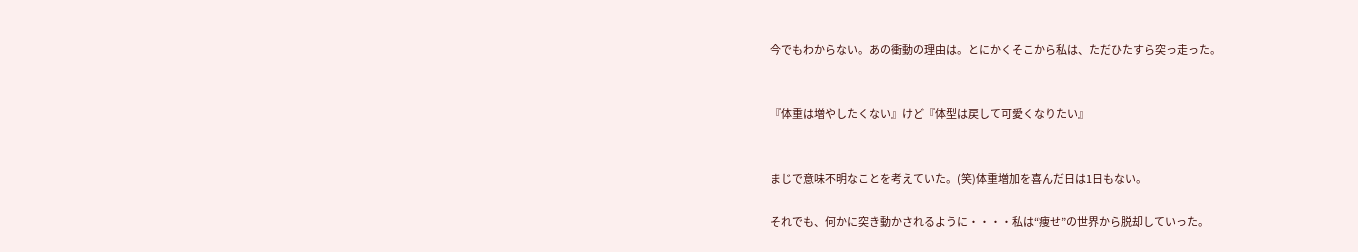今でもわからない。あの衝動の理由は。とにかくそこから私は、ただひたすら突っ走った。


『体重は増やしたくない』けど『体型は戻して可愛くなりたい』


まじで意味不明なことを考えていた。(笑)体重増加を喜んだ日は1日もない。

それでも、何かに突き動かされるように・・・・私は“痩せ”の世界から脱却していった。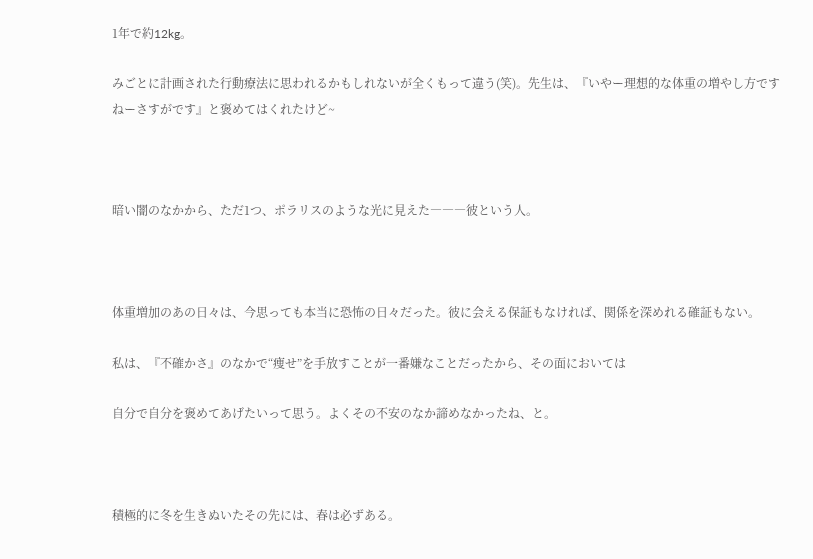1年で約12kg。

みごとに計画された行動療法に思われるかもしれないが全くもって違う(笑)。先生は、『いやー理想的な体重の増やし方ですねーさすがです』と褒めてはくれたけど~



暗い闇のなかから、ただ1つ、ポラリスのような光に見えた―――彼という人。



体重増加のあの日々は、今思っても本当に恐怖の日々だった。彼に会える保証もなければ、関係を深めれる確証もない。

私は、『不確かさ』のなかで“痩せ”を手放すことが一番嫌なことだったから、その面においては

自分で自分を褒めてあげたいって思う。よくその不安のなか諦めなかったね、と。



積極的に冬を生きぬいたその先には、春は必ずある。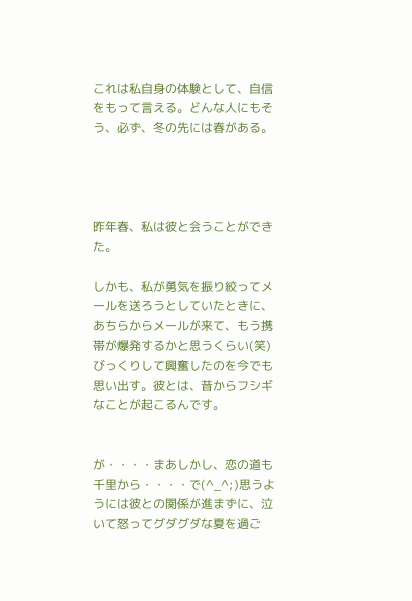これは私自身の体験として、自信をもって言える。どんな人にもそう、必ず、冬の先には春がある。




昨年春、私は彼と会うことができた。

しかも、私が勇気を振り絞ってメールを送ろうとしていたときに、あちらからメールが来て、もう携帯が爆発するかと思うくらい(笑)びっくりして興奮したのを今でも思い出す。彼とは、昔からフシギなことが起こるんです。


が・・・・まあしかし、恋の道も千里から・・・・で(^_^;)思うようには彼との関係が進まずに、泣いて怒ってグダグダな夏を過ご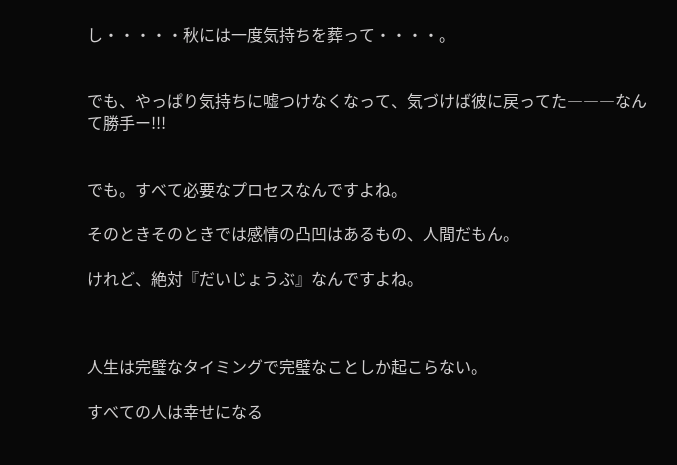し・・・・・秋には一度気持ちを葬って・・・・。


でも、やっぱり気持ちに嘘つけなくなって、気づけば彼に戻ってた―――なんて勝手ー!!!


でも。すべて必要なプロセスなんですよね。

そのときそのときでは感情の凸凹はあるもの、人間だもん。

けれど、絶対『だいじょうぶ』なんですよね。



人生は完璧なタイミングで完璧なことしか起こらない。

すべての人は幸せになる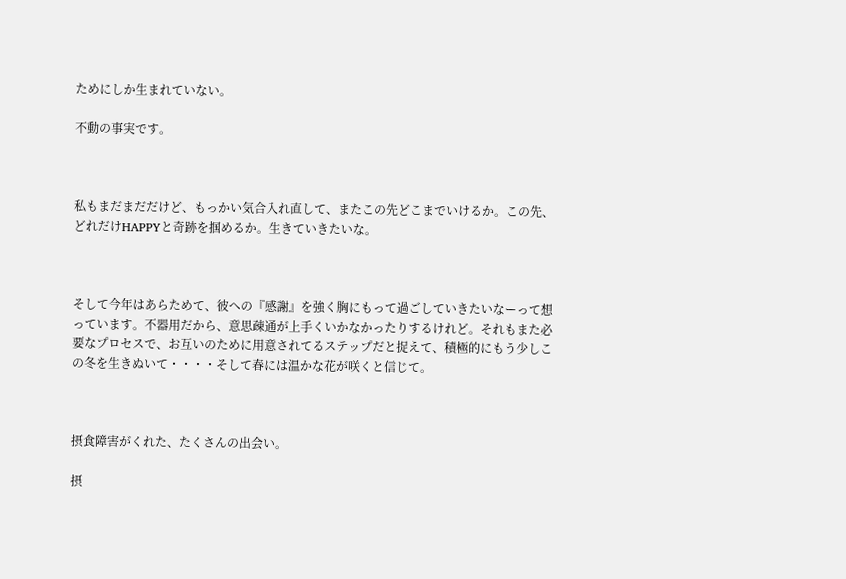ためにしか生まれていない。

不動の事実です。



私もまだまだだけど、もっかい気合入れ直して、またこの先どこまでいけるか。この先、どれだけHAPPYと奇跡を掴めるか。生きていきたいな。



そして今年はあらためて、彼への『感謝』を強く胸にもって過ごしていきたいなーって想っています。不器用だから、意思疎通が上手くいかなかったりするけれど。それもまた必要なプロセスで、お互いのために用意されてるステップだと捉えて、積極的にもう少しこの冬を生きぬいて・・・・そして春には温かな花が咲くと信じて。



摂食障害がくれた、たくさんの出会い。

摂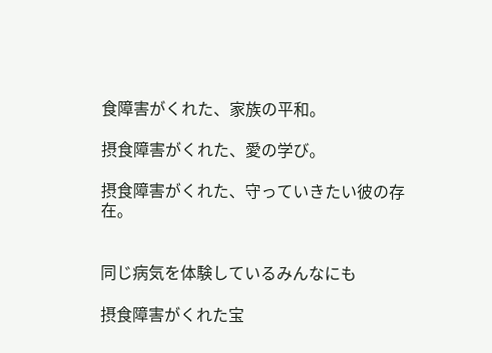食障害がくれた、家族の平和。

摂食障害がくれた、愛の学び。

摂食障害がくれた、守っていきたい彼の存在。


同じ病気を体験しているみんなにも

摂食障害がくれた宝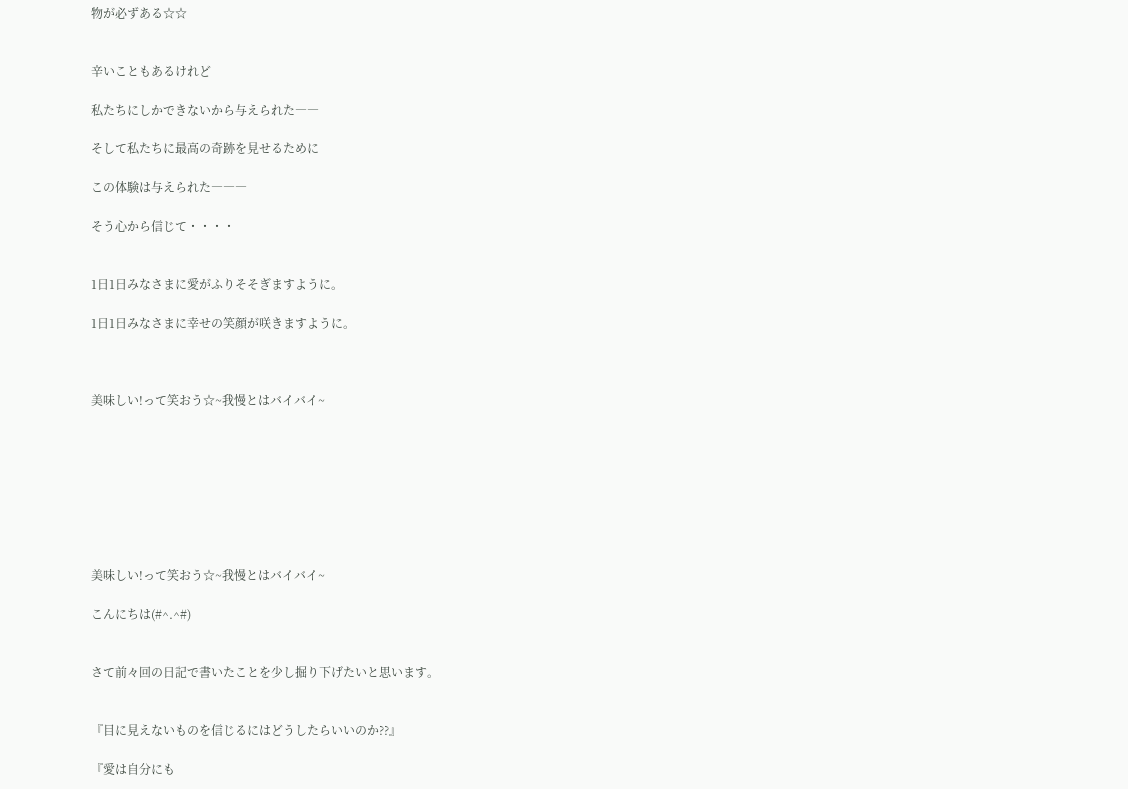物が必ずある☆☆


辛いこともあるけれど

私たちにしかできないから与えられた――

そして私たちに最高の奇跡を見せるために

この体験は与えられた―――

そう心から信じて・・・・


1日1日みなさまに愛がふりそそぎますように。

1日1日みなさまに幸せの笑顔が咲きますように。



美味しい!って笑おう☆~我慢とはバイバイ~








美味しい!って笑おう☆~我慢とはバイバイ~

こんにちは(#^.^#)


さて前々回の日記で書いたことを少し掘り下げたいと思います。


『目に見えないものを信じるにはどうしたらいいのか??』

『愛は自分にも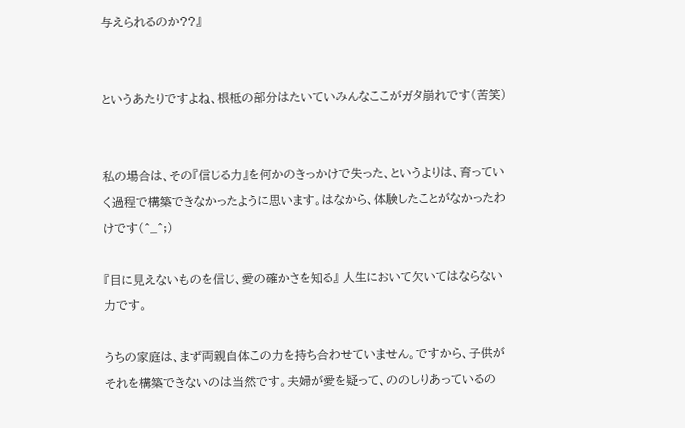与えられるのか??』


というあたりですよね、根柢の部分はたいていみんなここがガタ崩れです(苦笑)


私の場合は、その『信じる力』を何かのきっかけで失った、というよりは、育っていく過程で構築できなかったように思います。はなから、体験したことがなかったわけです(^_^;)

『目に見えないものを信じ、愛の確かさを知る』 人生において欠いてはならない力です。

うちの家庭は、まず両親自体この力を持ち合わせていません。ですから、子供がそれを構築できないのは当然です。夫婦が愛を疑って、ののしりあっているの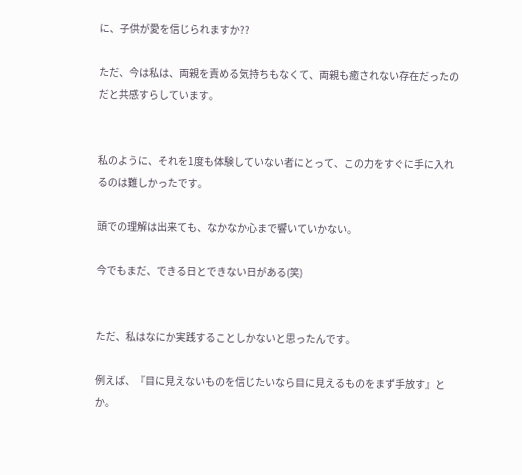に、子供が愛を信じられますか??

ただ、今は私は、両親を責める気持ちもなくて、両親も癒されない存在だったのだと共感すらしています。


私のように、それを1度も体験していない者にとって、この力をすぐに手に入れるのは難しかったです。

頭での理解は出来ても、なかなか心まで響いていかない。

今でもまだ、できる日とできない日がある(笑)


ただ、私はなにか実践することしかないと思ったんです。

例えば、『目に見えないものを信じたいなら目に見えるものをまず手放す』とか。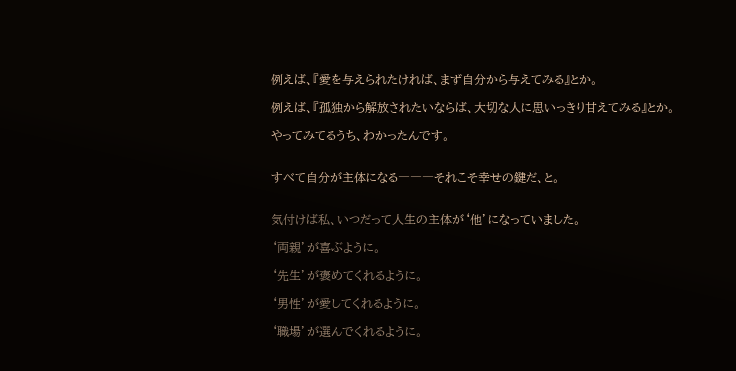例えば、『愛を与えられたければ、まず自分から与えてみる』とか。

例えば、『孤独から解放されたいならば、大切な人に思いっきり甘えてみる』とか。

やってみてるうち、わかったんです。


すべて自分が主体になる―――それこそ幸せの鍵だ、と。


気付けば私、いつだって人生の主体が‘他’になっていました。

‘両親’が喜ぶように。

‘先生’が褒めてくれるように。

‘男性’が愛してくれるように。

‘職場’が選んでくれるように。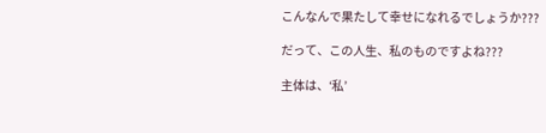こんなんで果たして幸せになれるでしょうか???

だって、この人生、私のものですよね???

主体は、‘私’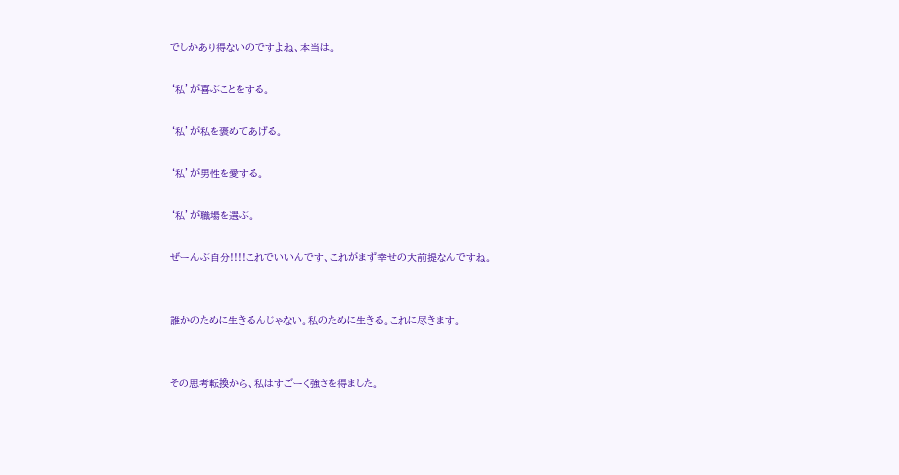でしかあり得ないのですよね、本当は。

‘私’が喜ぶことをする。

‘私’が私を褒めてあげる。

‘私’が男性を愛する。

‘私’が職場を選ぶ。

ぜーんぶ自分!!!!これでいいんです、これがまず幸せの大前提なんですね。


誰かのために生きるんじゃない。私のために生きる。これに尽きます。


その思考転換から、私はすごーく強さを得ました。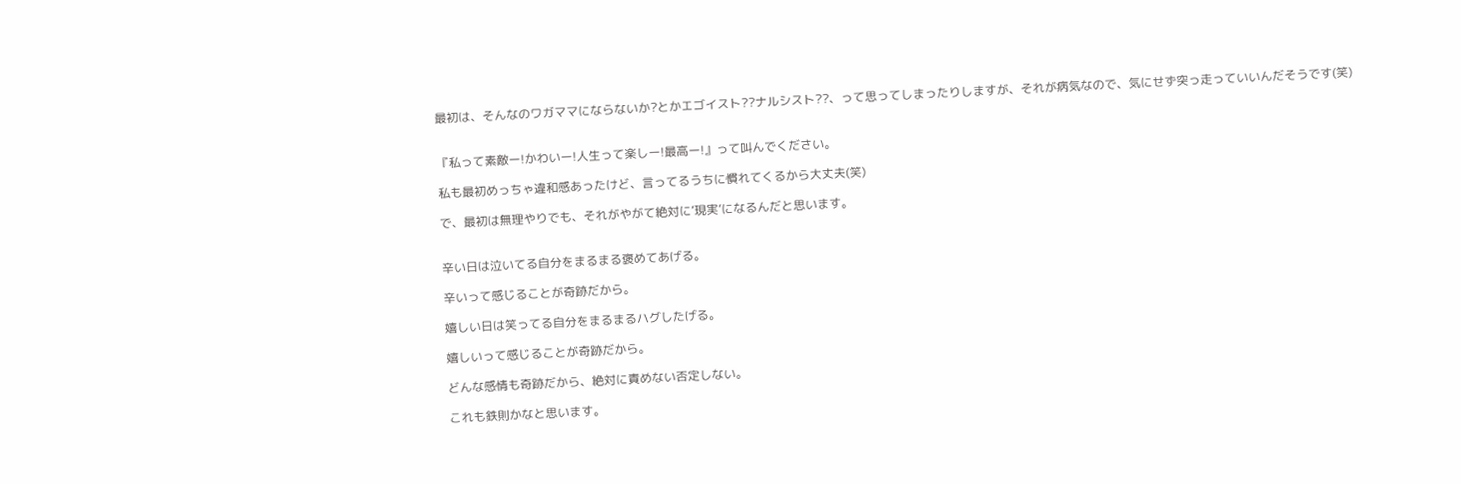最初は、そんなのワガママにならないか?とかエゴイスト??ナルシスト??、って思ってしまったりしますが、それが病気なので、気にせず突っ走っていいんだそうです(笑)


『私って素敵ー!かわいー!人生って楽しー!最高ー!』って叫んでください。

私も最初めっちゃ違和感あったけど、言ってるうちに慣れてくるから大丈夫(笑)

で、最初は無理やりでも、それがやがて絶対に‘現実’になるんだと思います。


辛い日は泣いてる自分をまるまる褒めてあげる。

辛いって感じることが奇跡だから。

嬉しい日は笑ってる自分をまるまるハグしたげる。

嬉しいって感じることが奇跡だから。

どんな感情も奇跡だから、絶対に責めない否定しない。

これも鉄則かなと思います。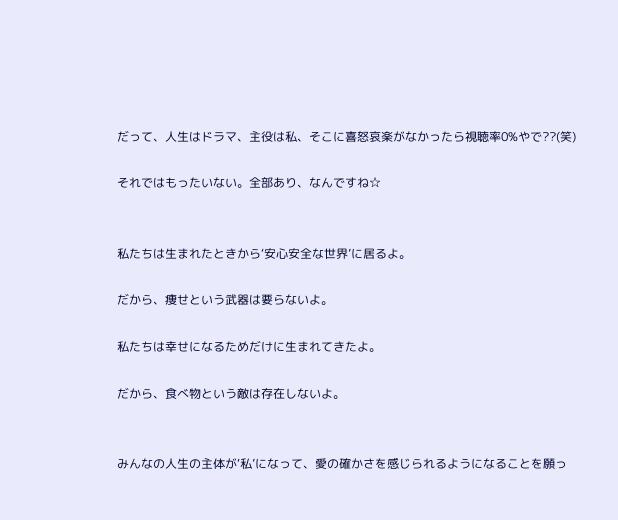だって、人生はドラマ、主役は私、そこに喜怒哀楽がなかったら視聴率0%やで??(笑)

それではもったいない。全部あり、なんですね☆


私たちは生まれたときから‘安心安全な世界’に居るよ。

だから、痩せという武器は要らないよ。

私たちは幸せになるためだけに生まれてきたよ。

だから、食べ物という敵は存在しないよ。


みんなの人生の主体が‘私’になって、愛の確かさを感じられるようになることを願っ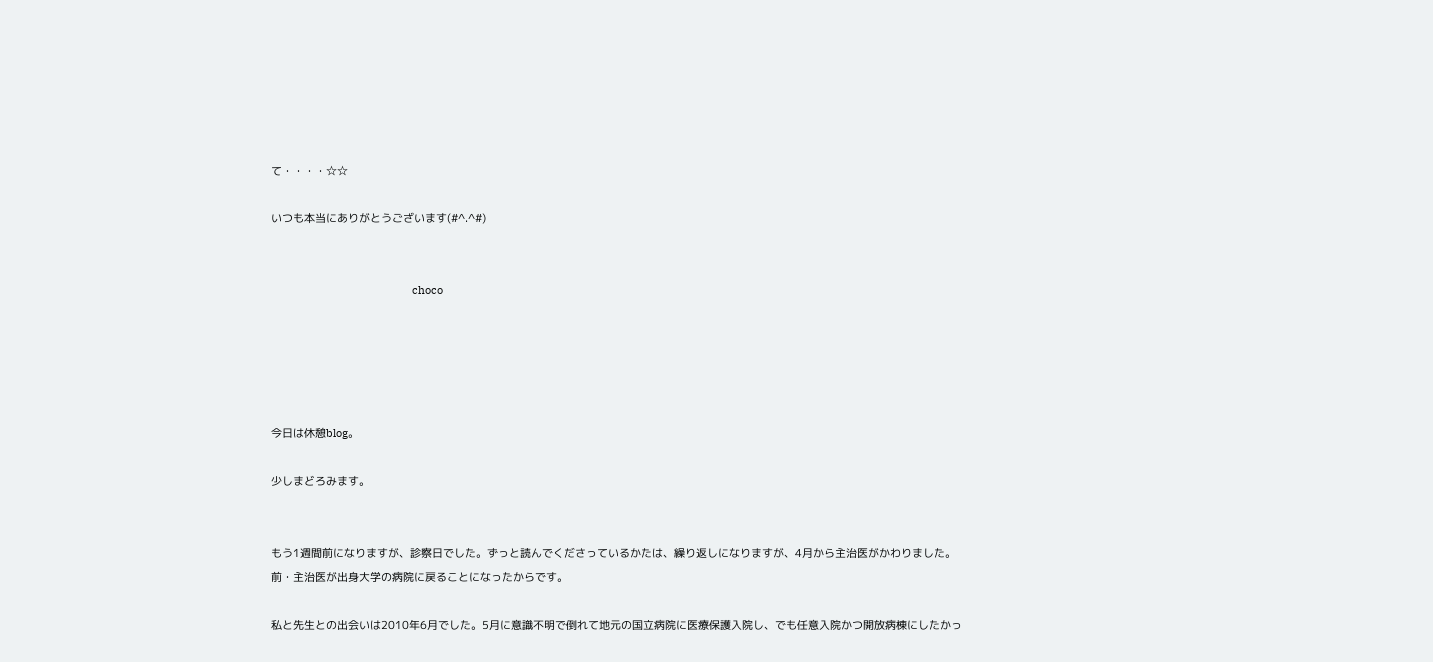て・・・・☆☆

いつも本当にありがとうございます(#^.^#)


                                               choco





今日は休憩blog。

少しまどろみます。


もう1週間前になりますが、診察日でした。ずっと読んでくださっているかたは、繰り返しになりますが、4月から主治医がかわりました。前・主治医が出身大学の病院に戻ることになったからです。

私と先生との出会いは2010年6月でした。5月に意識不明で倒れて地元の国立病院に医療保護入院し、でも任意入院かつ開放病棟にしたかっ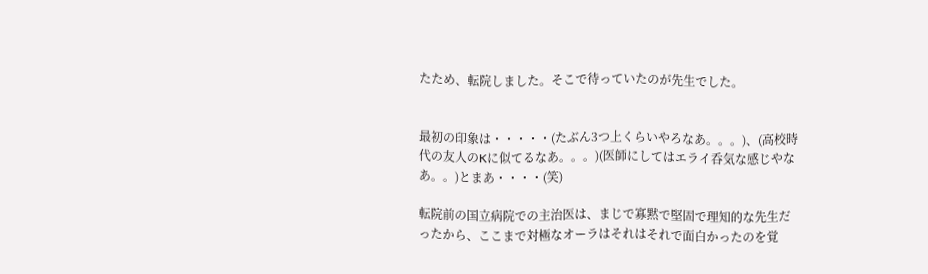たため、転院しました。そこで待っていたのが先生でした。


最初の印象は・・・・・(たぶん3つ上くらいやろなあ。。。)、(高校時代の友人のKに似てるなあ。。。)(医師にしてはエライ呑気な感じやなあ。。)とまあ・・・・(笑)

転院前の国立病院での主治医は、まじで寡黙で堅固で理知的な先生だったから、ここまで対極なオーラはそれはそれで面白かったのを覚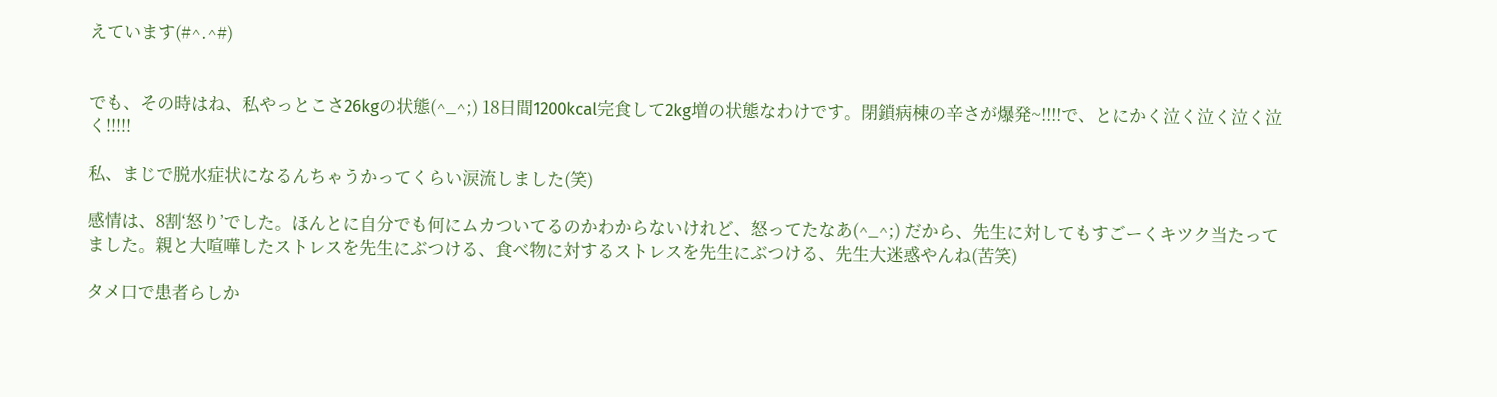えています(#^.^#)


でも、その時はね、私やっとこさ26kgの状態(^_^;) 18日間1200kcal完食して2kg増の状態なわけです。閉鎖病棟の辛さが爆発~!!!!で、とにかく泣く泣く泣く泣く!!!!!

私、まじで脱水症状になるんちゃうかってくらい涙流しました(笑)

感情は、8割‘怒り’でした。ほんとに自分でも何にムカついてるのかわからないけれど、怒ってたなあ(^_^;) だから、先生に対してもすごーくキツク当たってました。親と大喧嘩したストレスを先生にぶつける、食べ物に対するストレスを先生にぶつける、先生大迷惑やんね(苦笑)

タメ口で患者らしか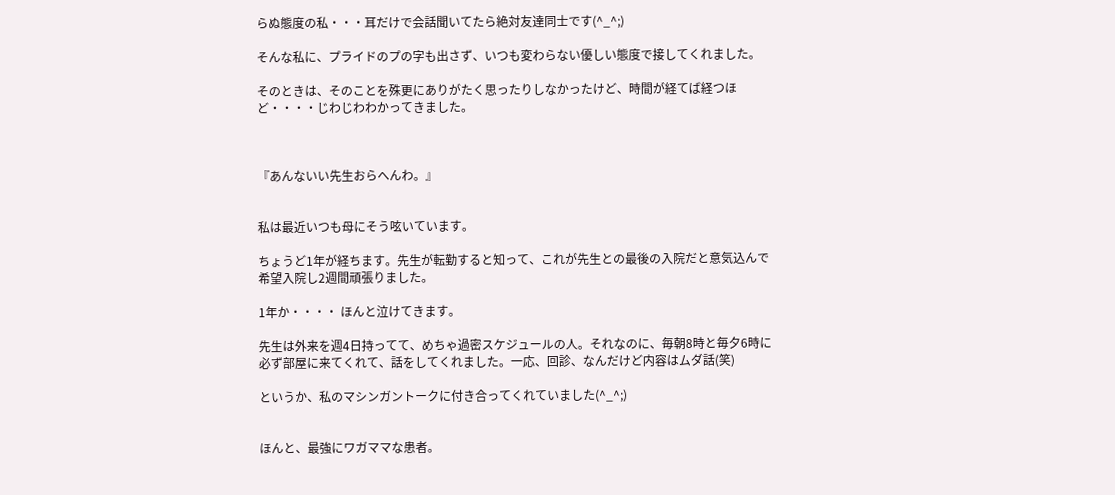らぬ態度の私・・・耳だけで会話聞いてたら絶対友達同士です(^_^;)

そんな私に、プライドのプの字も出さず、いつも変わらない優しい態度で接してくれました。

そのときは、そのことを殊更にありがたく思ったりしなかったけど、時間が経てば経つほど・・・・じわじわわかってきました。



『あんないい先生おらへんわ。』


私は最近いつも母にそう呟いています。

ちょうど1年が経ちます。先生が転勤すると知って、これが先生との最後の入院だと意気込んで希望入院し2週間頑張りました。

1年か・・・・ ほんと泣けてきます。

先生は外来を週4日持ってて、めちゃ過密スケジュールの人。それなのに、毎朝8時と毎夕6時に必ず部屋に来てくれて、話をしてくれました。一応、回診、なんだけど内容はムダ話(笑)

というか、私のマシンガントークに付き合ってくれていました(^_^;)


ほんと、最強にワガママな患者。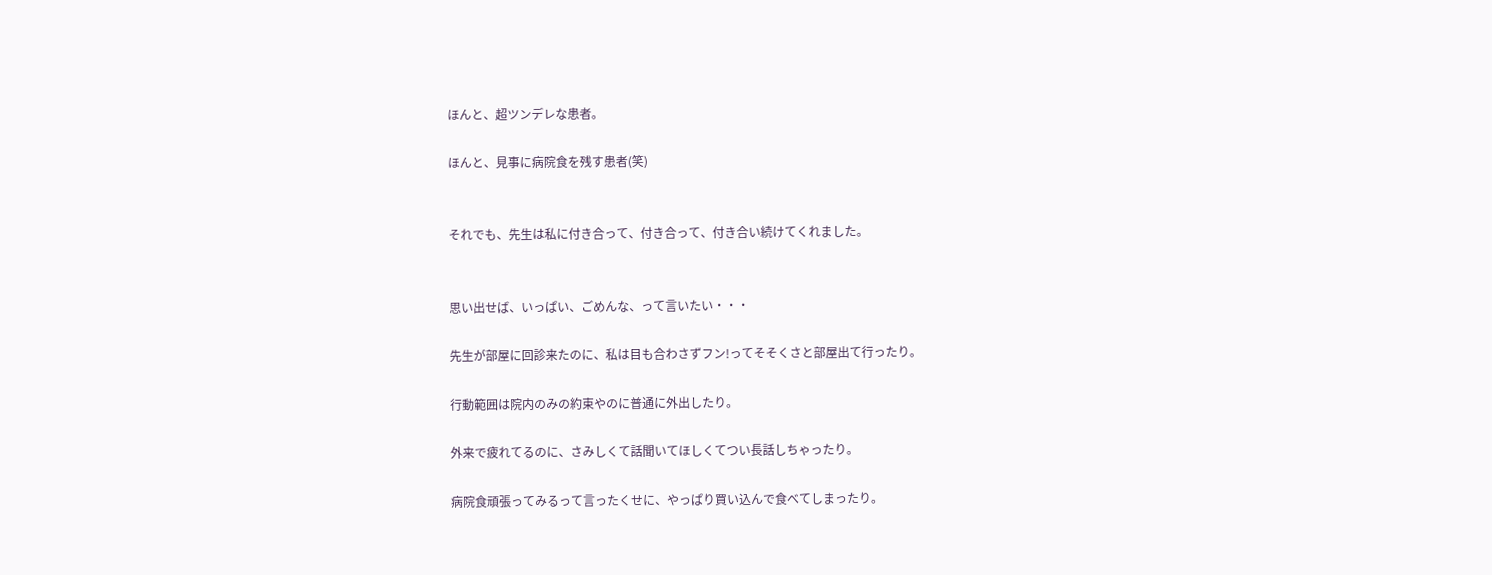ほんと、超ツンデレな患者。

ほんと、見事に病院食を残す患者(笑)


それでも、先生は私に付き合って、付き合って、付き合い続けてくれました。


思い出せば、いっぱい、ごめんな、って言いたい・・・

先生が部屋に回診来たのに、私は目も合わさずフン!ってそそくさと部屋出て行ったり。

行動範囲は院内のみの約束やのに普通に外出したり。

外来で疲れてるのに、さみしくて話聞いてほしくてつい長話しちゃったり。

病院食頑張ってみるって言ったくせに、やっぱり買い込んで食べてしまったり。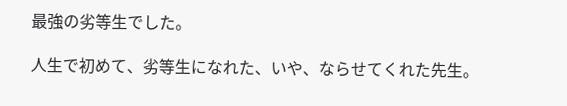最強の劣等生でした。

人生で初めて、劣等生になれた、いや、ならせてくれた先生。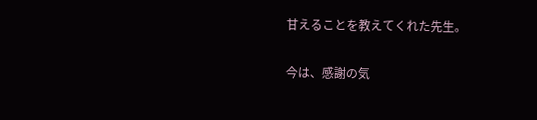甘えることを教えてくれた先生。

今は、感謝の気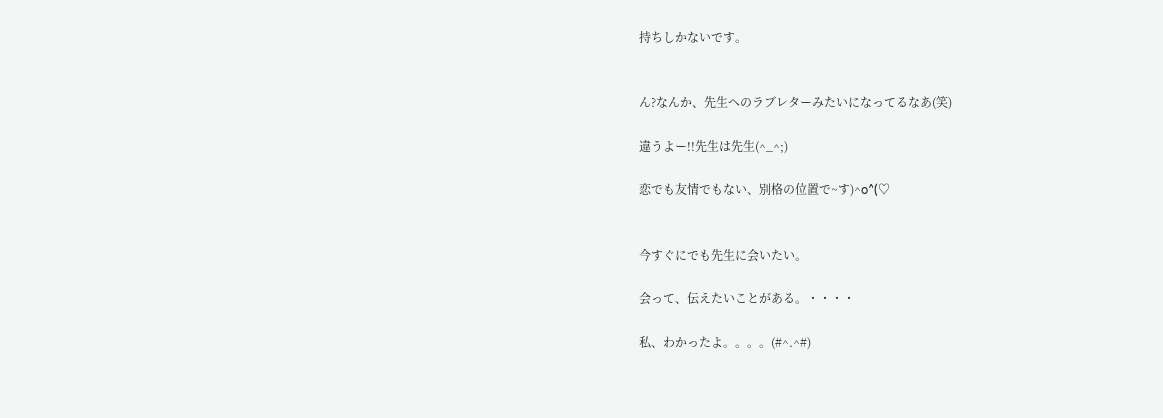持ちしかないです。


ん?なんか、先生へのラブレターみたいになってるなあ(笑)

違うよー!!先生は先生(^_^;)

恋でも友情でもない、別格の位置で~す)^o^(♡


今すぐにでも先生に会いたい。

会って、伝えたいことがある。・・・・

私、わかったよ。。。。(#^.^#)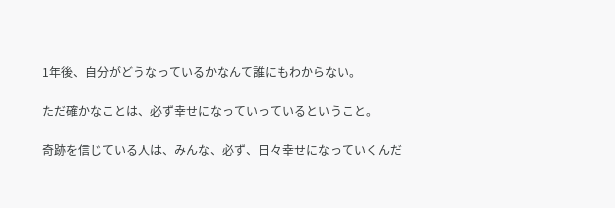1年後、自分がどうなっているかなんて誰にもわからない。

ただ確かなことは、必ず幸せになっていっているということ。

奇跡を信じている人は、みんな、必ず、日々幸せになっていくんだ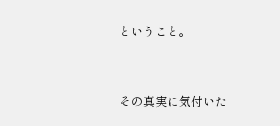ということ。


その真実に気付いた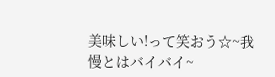美味しい!って笑おう☆~我慢とはバイバイ~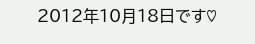2012年10月18日です♡